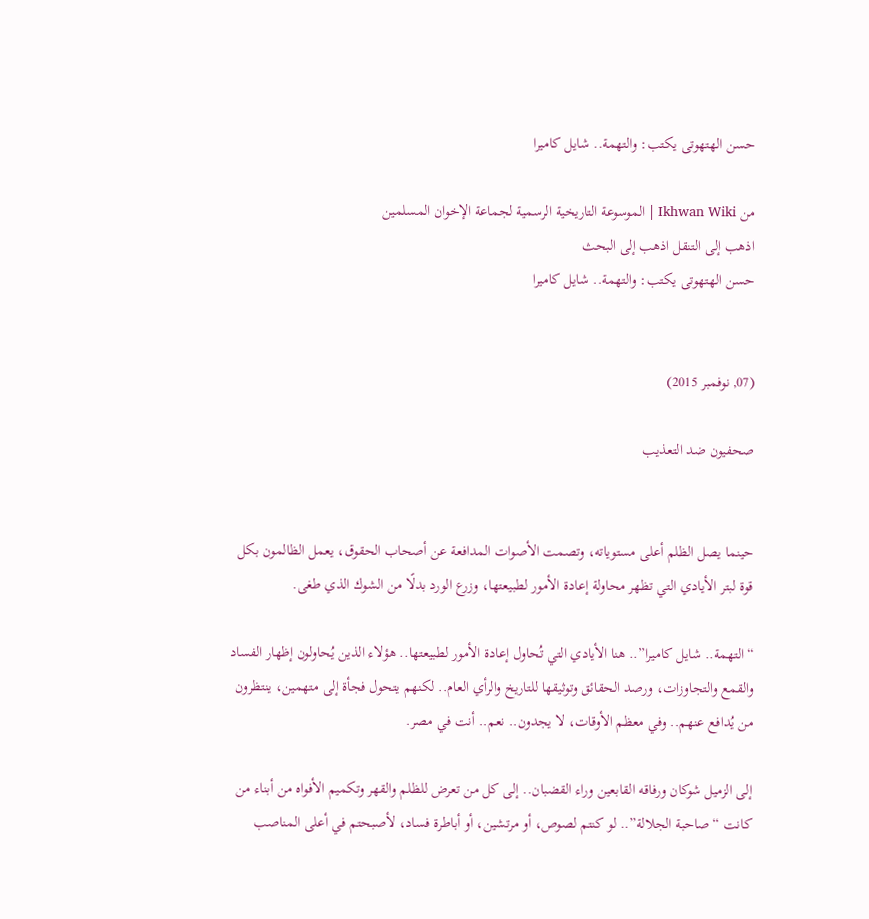حسن الهتهوتى يكتب: والتهمة.. شايل كاميرا

من Ikhwan Wiki | الموسوعة التاريخية الرسمية لجماعة الإخوان المسلمين
اذهب إلى التنقل اذهب إلى البحث
حسن الهتهوتى يكتب: والتهمة.. شايل كاميرا


(07, نوفمبر 2015)

صحفيون ضد التعذيب


حينما يصل الظلم أعلى مستوياته، وتصمت الأصوات المدافعة عن أصحاب الحقوق، يعمل الظالمون بكل قوة لبتر الأيادي التي تظهر محاولة إعادة الأمور لطبيعتها، وزرع الورد بدلًا من الشوك الذي طغى.

“التهمة.. شايل كاميرا”.. هنا الأيادي التي تُحاول إعادة الأمور لطبيعتها.. هؤلاء الذين يُحاولون إظهار الفساد والقمع والتجاوزات، ورصد الحقائق وتوثيقها للتاريخ والرأي العام.. لكنهم يتحول فجأة إلى متهمين، ينتظرون من يُدافع عنهم.. وفي معظم الأوقات، لا يجدون.. نعم.. أنت في مصر.

إلى الزميل شوكان ورفاقه القابعين وراء القضبان.. إلى كل من تعرض للظلم والقهر وتكميم الأفواه من أبناء من كانت “صاحبة الجلالة”.. لو كنتم لصوص، أو مرتشين، أو أباطرة فساد، لأصبحتم في أعلى المناصب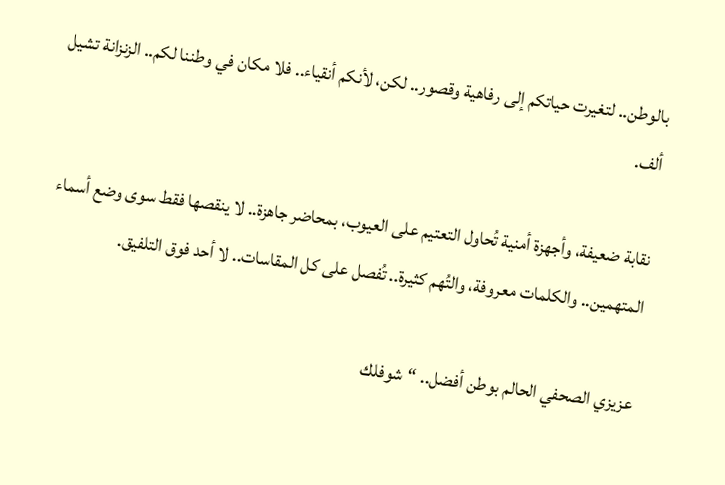بالوطن.. لتغيرت حياتكم إلى رفاهية وقصور.. لكن، لأنكم أنقياء.. فلا مكان في وطننا لكم.. الزنزانة تشيل ألف.

نقابة ضعيفة، وأجهزة أمنية تُحاول التعتيم على العيوب، بمحاضر جاهزة.. لا ينقصها فقط سوى وضع أسماء المتهمين.. والكلمات معروفة، والتُهم كثيرة.. تُفصل على كل المقاسات.. لا أحد فوق التلفيق.

عزيزي الصحفي الحالم بوطن أفضل.. “شوفلك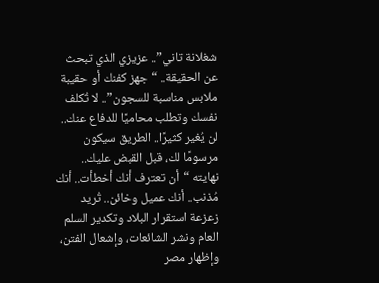شغلانة تاني”.. عزيزي الذي تبحث عن الحقيقة.. “جهز كفنك أو حقيبة ملابس مناسبة للسجون”.. لا تُكلف نفسك وتطلب محاميًا للدفاع عنك.. لن يُغير كثيرًا.. الطريق سيكون مرسومًا لك، قبل القبض عليك.. نهايته “أن تعترف أنك أخطأت.. أنك مُذنب.. أنك عميل وخائن.. تُريد زعزعة استقرار البلاد وتكدير السلم العام ونشر الشائعات، وإشعال الفتن، وإظهار مصر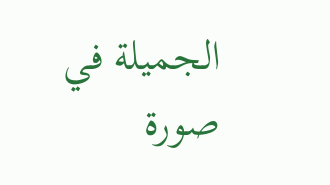الجميلة في صورة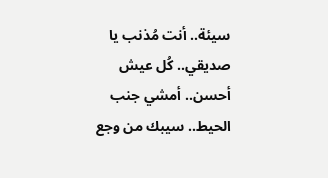سيئة.. أنت مُذنب يا صديقي.. كُل عيش أحسن.. أمشي جنب الحيط.. سيبك من وجع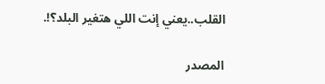القلب..يعني إنت اللي هتغير البلد؟!.

المصدر